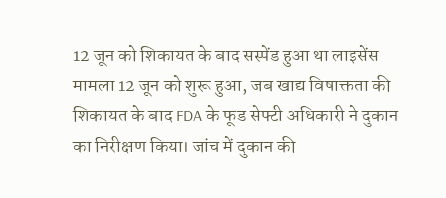12 जून को शिकायत के बाद सस्पेंड हुआ था लाइसेंस
मामला 12 जून को शुरू हुआ, जब खाद्य विषाक्तता की शिकायत के बाद FDA के फूड सेफ्टी अधिकारी ने दुकान का निरीक्षण किया। जांच में दुकान की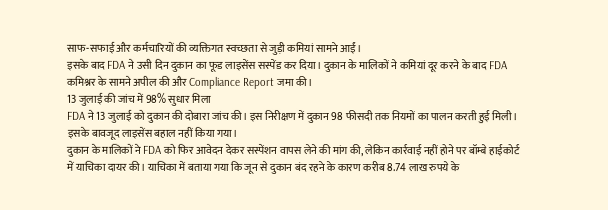साफ-सफाई और कर्मचारियों की व्यक्तिगत स्वच्छता से जुड़ी कमियां सामने आईं।
इसके बाद FDA ने उसी दिन दुकान का फूड लाइसेंस सस्पेंड कर दिया। दुकान के मालिकों ने कमियां दूर करने के बाद FDA कमिश्नर के सामने अपील की और Compliance Report जमा की।
13 जुलाई की जांच में 98% सुधार मिला
FDA ने 13 जुलाई को दुकान की दोबारा जांच की। इस निरीक्षण में दुकान 98 फीसदी तक नियमों का पालन करती हुई मिली। इसके बावजूद लाइसेंस बहाल नहीं किया गया।
दुकान के मालिकों ने FDA को फिर आवेदन देकर सस्पेंशन वापस लेने की मांग की, लेकिन कार्रवाई नहीं होने पर बॉम्बे हाईकोर्ट में याचिका दायर की। याचिका में बताया गया कि जून से दुकान बंद रहने के कारण करीब 8.74 लाख रुपये के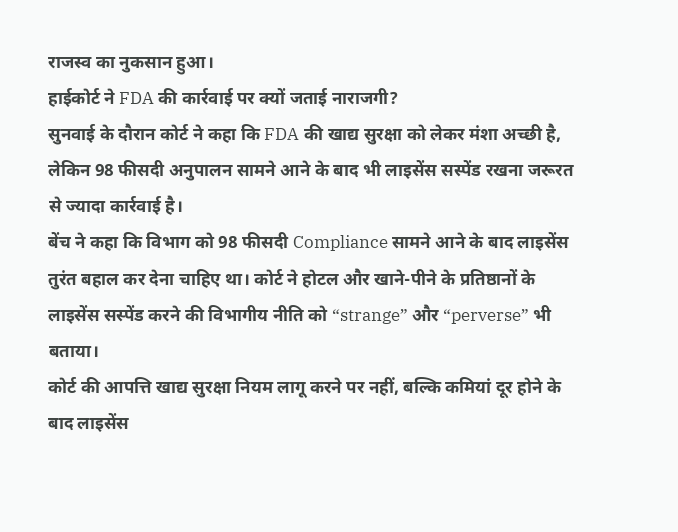राजस्व का नुकसान हुआ।
हाईकोर्ट ने FDA की कार्रवाई पर क्यों जताई नाराजगी?
सुनवाई के दौरान कोर्ट ने कहा कि FDA की खाद्य सुरक्षा को लेकर मंशा अच्छी है, लेकिन 98 फीसदी अनुपालन सामने आने के बाद भी लाइसेंस सस्पेंड रखना जरूरत से ज्यादा कार्रवाई है।
बेंच ने कहा कि विभाग को 98 फीसदी Compliance सामने आने के बाद लाइसेंस तुरंत बहाल कर देना चाहिए था। कोर्ट ने होटल और खाने-पीने के प्रतिष्ठानों के लाइसेंस सस्पेंड करने की विभागीय नीति को “strange” और “perverse” भी बताया।
कोर्ट की आपत्ति खाद्य सुरक्षा नियम लागू करने पर नहीं, बल्कि कमियां दूर होने के बाद लाइसेंस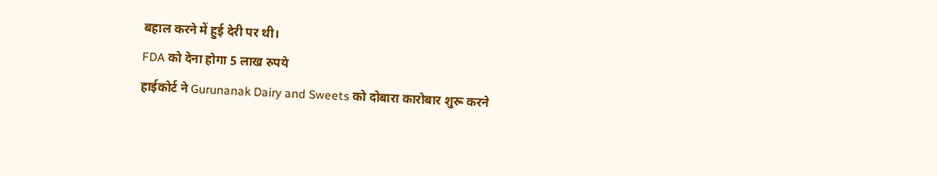बहाल करने में हुई देरी पर थी।
FDA को देना होगा 5 लाख रुपये
हाईकोर्ट ने Gurunanak Dairy and Sweets को दोबारा कारोबार शुरू करने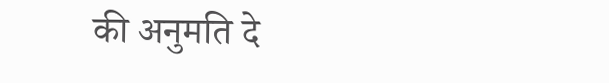की अनुमति दे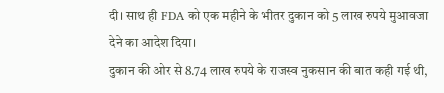दी। साथ ही FDA को एक महीने के भीतर दुकान को 5 लाख रुपये मुआवजा देने का आदेश दिया।
दुकान की ओर से 8.74 लाख रुपये के राजस्व नुकसान की बात कही गई थी,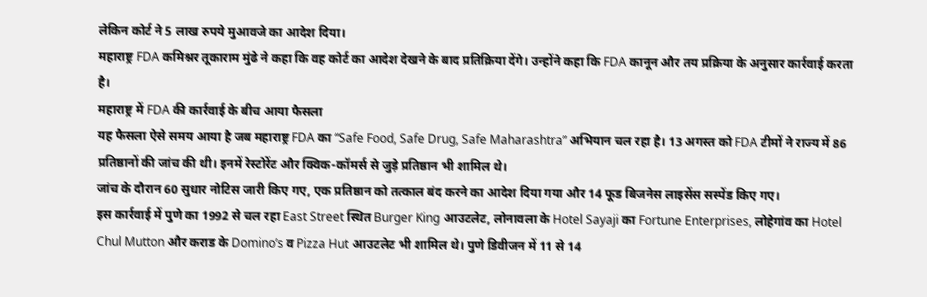लेकिन कोर्ट ने 5 लाख रुपये मुआवजे का आदेश दिया।
महाराष्ट्र FDA कमिश्नर तूकाराम मुंढे ने कहा कि वह कोर्ट का आदेश देखने के बाद प्रतिक्रिया देंगे। उन्होंने कहा कि FDA कानून और तय प्रक्रिया के अनुसार कार्रवाई करता है।
महाराष्ट्र में FDA की कार्रवाई के बीच आया फैसला
यह फैसला ऐसे समय आया है जब महाराष्ट्र FDA का “Safe Food, Safe Drug, Safe Maharashtra” अभियान चल रहा है। 13 अगस्त को FDA टीमों ने राज्य में 86 प्रतिष्ठानों की जांच की थी। इनमें रेस्टोरेंट और क्विक-कॉमर्स से जुड़े प्रतिष्ठान भी शामिल थे।
जांच के दौरान 60 सुधार नोटिस जारी किए गए, एक प्रतिष्ठान को तत्काल बंद करने का आदेश दिया गया और 14 फूड बिजनेस लाइसेंस सस्पेंड किए गए।
इस कार्रवाई में पुणे का 1992 से चल रहा East Street स्थित Burger King आउटलेट, लोनावला के Hotel Sayaji का Fortune Enterprises, लोहेगांव का Hotel Chul Mutton और कराड के Domino’s व Pizza Hut आउटलेट भी शामिल थे। पुणे डिवीजन में 11 से 14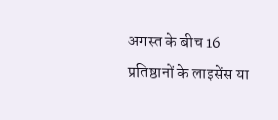अगस्त के बीच 16 प्रतिष्ठानों के लाइसेंस या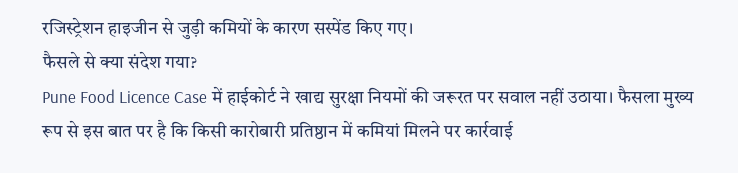रजिस्ट्रेशन हाइजीन से जुड़ी कमियों के कारण सस्पेंड किए गए।
फैसले से क्या संदेश गया?
Pune Food Licence Case में हाईकोर्ट ने खाद्य सुरक्षा नियमों की जरूरत पर सवाल नहीं उठाया। फैसला मुख्य रूप से इस बात पर है कि किसी कारोबारी प्रतिष्ठान में कमियां मिलने पर कार्रवाई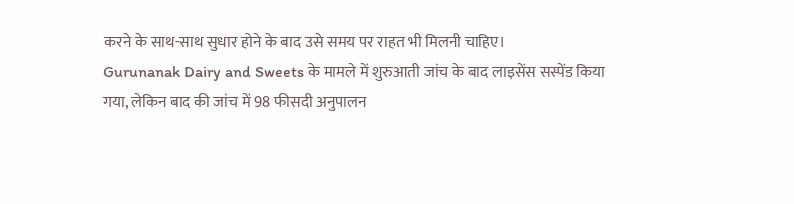करने के साथ-साथ सुधार होने के बाद उसे समय पर राहत भी मिलनी चाहिए।
Gurunanak Dairy and Sweets के मामले में शुरुआती जांच के बाद लाइसेंस सस्पेंड किया गया, लेकिन बाद की जांच में 98 फीसदी अनुपालन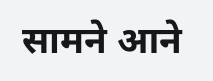सामने आने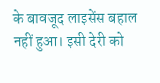के बावजूद लाइसेंस बहाल नहीं हुआ। इसी देरी को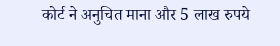कोर्ट ने अनुचित माना और 5 लाख रुपये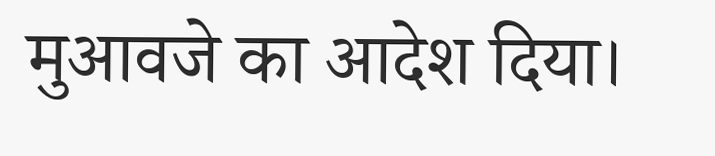मुआवजे का आदेश दिया।